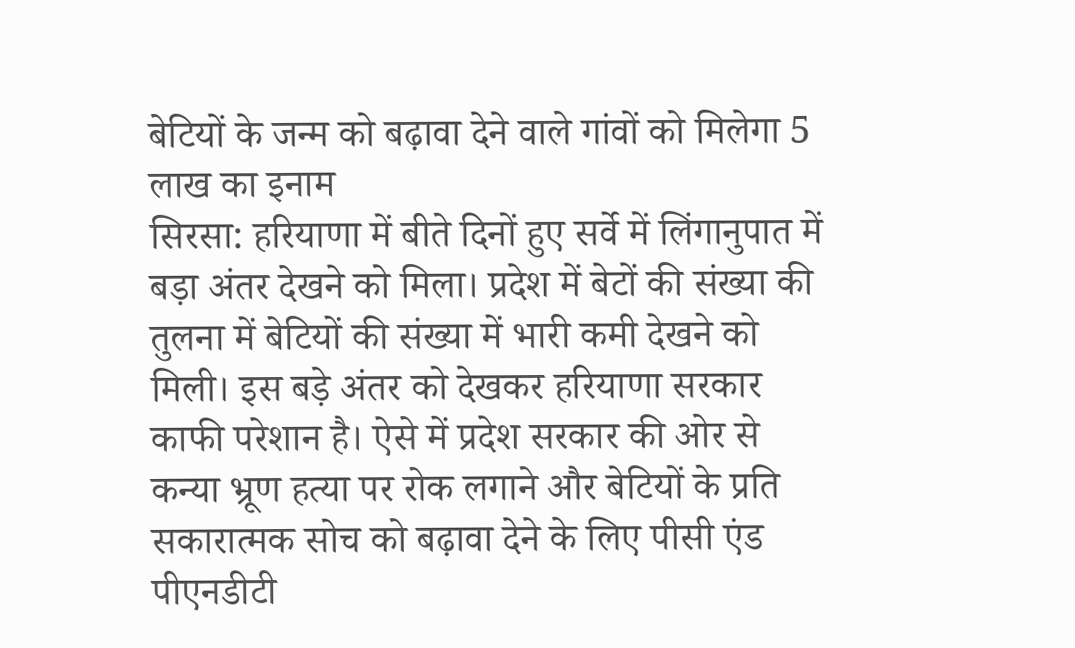बेटियों के जन्म को बढ़ावा देने वाले गांवों को मिलेगा 5 लाख का इनाम
सिरसा: हरियाणा में बीते दिनों हुए सर्वे में लिंगानुपात में बड़ा अंतर देखने को मिला। प्रदेश में बेटों की संख्या की तुलना में बेटियों की संख्या में भारी कमी देखने को मिली। इस बड़े अंतर को देखकर हरियाणा सरकार काफी परेशान है। ऐसे में प्रदेश सरकार की ओर से कन्या भ्रूण हत्या पर रोक लगाने और बेटियों के प्रति सकारात्मक सोच को बढ़ावा देने के लिए पीसी एंड पीएनडीटी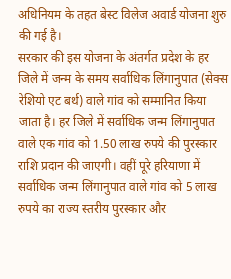अधिनियम के तहत बेस्ट विलेज अवार्ड योजना शुरु की गई है।
सरकार की इस योजना के अंतर्गत प्रदेश के हर जिले में जन्म के समय सर्वाधिक लिंगानुपात (सेक्स रेशियो एट बर्थ) वाले गांव को सम्मानित किया जाता है। हर जिले में सर्वाधिक जन्म लिंगानुपात वाले एक गांव को 1.50 लाख रुपये की पुरस्कार राशि प्रदान की जाएगी। वहीं पूरे हरियाणा में सर्वाधिक जन्म लिंगानुपात वाले गांव को 5 लाख रुपये का राज्य स्तरीय पुरस्कार और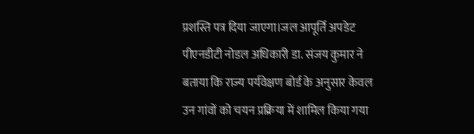प्रशस्ति पत्र दिया जाएगा।जल आपूर्ति अपडेट
पीएनडीटी नोडल अधिकारी डा. संजय कुमार ने बताया कि राज्य पर्यवेक्षण बोर्ड के अनुसार केवल उन गांवों को चयन प्रक्रिया में शामिल किया गया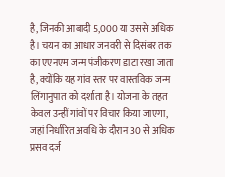है, जिनकी आबादी 5,000 या उससे अधिक है। चयन का आधार जनवरी से दिसंबर तक का एएनएम जन्म पंजीकरण डाटा रखा जाता है, क्योंकि यह गांव स्तर पर वास्तविक जन्म लिंगानुपात को दर्शाता है। योजना के तहत केवल उन्हीं गांवों पर विचार किया जाएगा, जहां निर्धारित अवधि के दौरान 30 से अधिक प्रसव दर्ज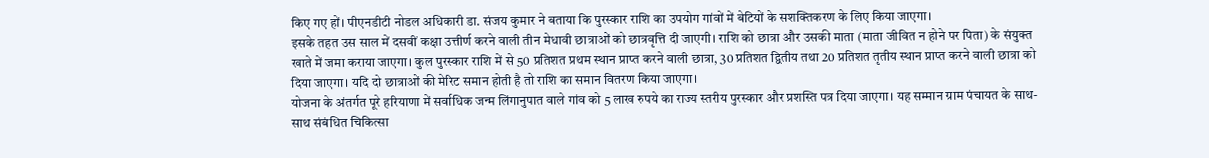किए गए हों। पीएनडीटी नोडल अधिकारी डा. संजय कुमार ने बताया कि पुरस्कार राशि का उपयोग गांवों में बेटियों के सशक्तिकरण के लिए किया जाएगा।
इसके तहत उस साल में दसवीं कक्षा उत्तीर्ण करने वाली तीन मेधावी छात्राओं को छात्रवृत्ति दी जाएगी। राशि को छात्रा और उसकी माता (माता जीवित न होने पर पिता) के संयुक्त खाते में जमा कराया जाएगा। कुल पुरस्कार राशि में से 50 प्रतिशत प्रथम स्थान प्राप्त करने वाली छात्रा, 30 प्रतिशत द्वितीय तथा 20 प्रतिशत तृतीय स्थान प्राप्त करने वाली छात्रा को दिया जाएगा। यदि दो छात्राओं की मेरिट समान होती है तो राशि का समान वितरण किया जाएगा।
योजना के अंतर्गत पूरे हरियाणा में सर्वाधिक जन्म लिंगानुपात वाले गांव को 5 लाख रुपये का राज्य स्तरीय पुरस्कार और प्रशस्ति पत्र दिया जाएगा। यह सम्मान ग्राम पंचायत के साथ-साथ संबंधित चिकित्सा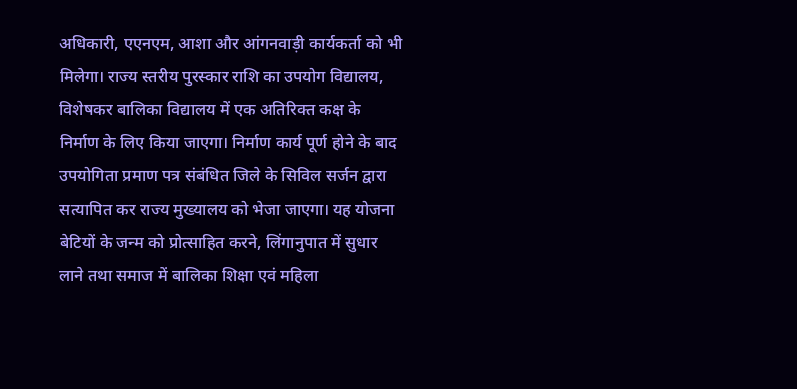अधिकारी, एएनएम, आशा और आंगनवाड़ी कार्यकर्ता को भी मिलेगा। राज्य स्तरीय पुरस्कार राशि का उपयोग विद्यालय, विशेषकर बालिका विद्यालय में एक अतिरिक्त कक्ष के निर्माण के लिए किया जाएगा। निर्माण कार्य पूर्ण होने के बाद उपयोगिता प्रमाण पत्र संबंधित जिले के सिविल सर्जन द्वारा सत्यापित कर राज्य मुख्यालय को भेजा जाएगा। यह योजना बेटियों के जन्म को प्रोत्साहित करने, लिंगानुपात में सुधार लाने तथा समाज में बालिका शिक्षा एवं महिला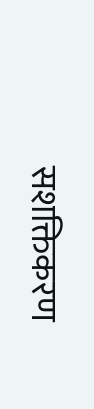सशक्तिकरण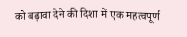को बढ़ावा देने की दिशा में एक महत्वपूर्ण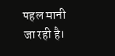पहल मानी जा रही है।